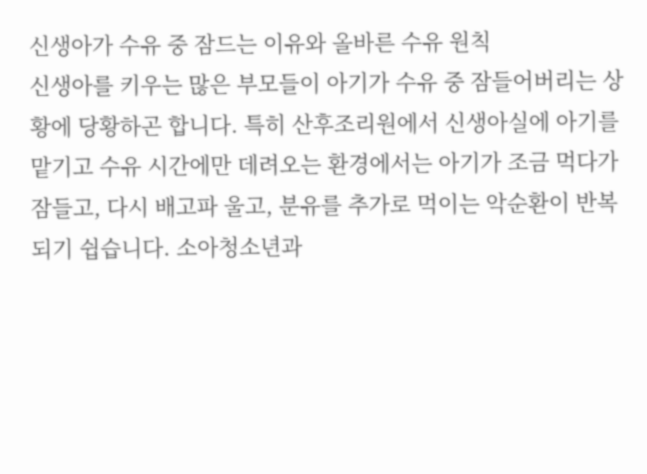신생아가 수유 중 잠드는 이유와 올바른 수유 원칙
신생아를 키우는 많은 부모들이 아기가 수유 중 잠들어버리는 상황에 당황하곤 합니다. 특히 산후조리원에서 신생아실에 아기를 맡기고 수유 시간에만 데려오는 환경에서는 아기가 조금 먹다가 잠들고, 다시 배고파 울고, 분유를 추가로 먹이는 악순환이 반복되기 쉽습니다. 소아청소년과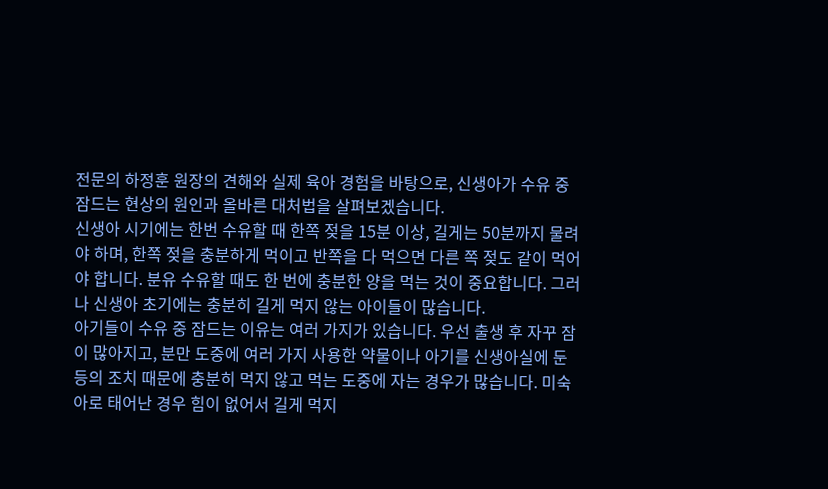전문의 하정훈 원장의 견해와 실제 육아 경험을 바탕으로, 신생아가 수유 중 잠드는 현상의 원인과 올바른 대처법을 살펴보겠습니다.
신생아 시기에는 한번 수유할 때 한쪽 젖을 15분 이상, 길게는 50분까지 물려야 하며, 한쪽 젖을 충분하게 먹이고 반쪽을 다 먹으면 다른 쪽 젖도 같이 먹어야 합니다. 분유 수유할 때도 한 번에 충분한 양을 먹는 것이 중요합니다. 그러나 신생아 초기에는 충분히 길게 먹지 않는 아이들이 많습니다.
아기들이 수유 중 잠드는 이유는 여러 가지가 있습니다. 우선 출생 후 자꾸 잠이 많아지고, 분만 도중에 여러 가지 사용한 약물이나 아기를 신생아실에 둔 등의 조치 때문에 충분히 먹지 않고 먹는 도중에 자는 경우가 많습니다. 미숙아로 태어난 경우 힘이 없어서 길게 먹지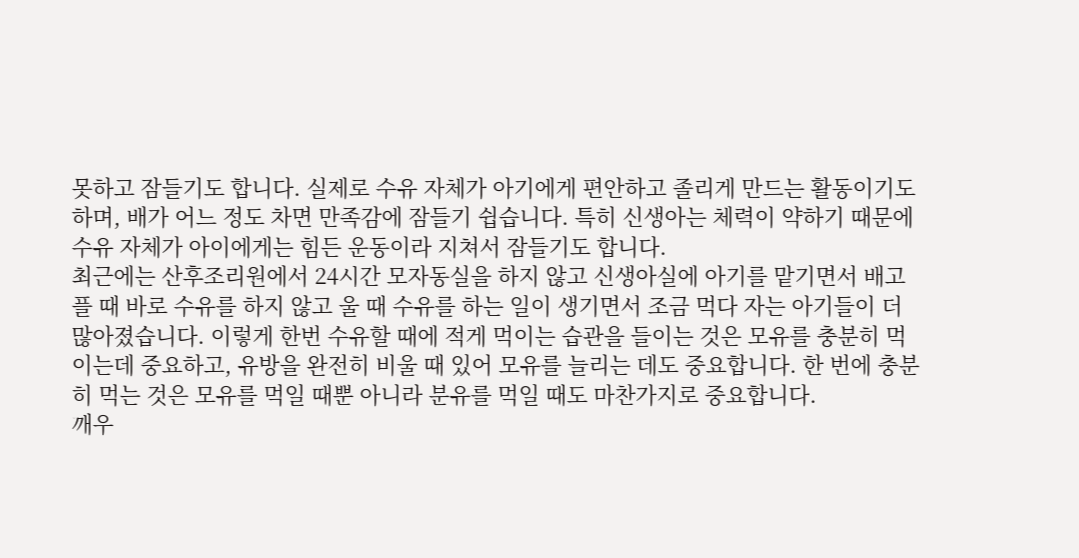못하고 잠들기도 합니다. 실제로 수유 자체가 아기에게 편안하고 졸리게 만드는 활동이기도 하며, 배가 어느 정도 차면 만족감에 잠들기 쉽습니다. 특히 신생아는 체력이 약하기 때문에 수유 자체가 아이에게는 힘든 운동이라 지쳐서 잠들기도 합니다.
최근에는 산후조리원에서 24시간 모자동실을 하지 않고 신생아실에 아기를 맡기면서 배고플 때 바로 수유를 하지 않고 울 때 수유를 하는 일이 생기면서 조금 먹다 자는 아기들이 더 많아졌습니다. 이렇게 한번 수유할 때에 적게 먹이는 습관을 들이는 것은 모유를 충분히 먹이는데 중요하고, 유방을 완전히 비울 때 있어 모유를 늘리는 데도 중요합니다. 한 번에 충분히 먹는 것은 모유를 먹일 때뿐 아니라 분유를 먹일 때도 마찬가지로 중요합니다.
깨우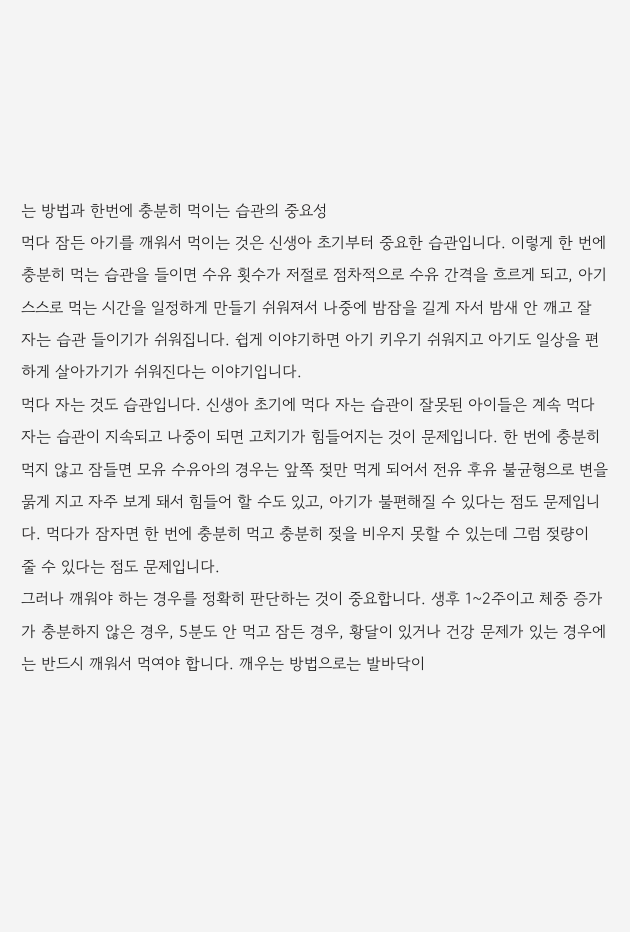는 방법과 한번에 충분히 먹이는 습관의 중요성
먹다 잠든 아기를 깨워서 먹이는 것은 신생아 초기부터 중요한 습관입니다. 이렇게 한 번에 충분히 먹는 습관을 들이면 수유 횟수가 저절로 점차적으로 수유 간격을 흐르게 되고, 아기 스스로 먹는 시간을 일정하게 만들기 쉬워져서 나중에 밤잠을 길게 자서 밤새 안 깨고 잘 자는 습관 들이기가 쉬워집니다. 쉽게 이야기하면 아기 키우기 쉬워지고 아기도 일상을 편하게 살아가기가 쉬워진다는 이야기입니다.
먹다 자는 것도 습관입니다. 신생아 초기에 먹다 자는 습관이 잘못된 아이들은 계속 먹다 자는 습관이 지속되고 나중이 되면 고치기가 힘들어지는 것이 문제입니다. 한 번에 충분히 먹지 않고 잠들면 모유 수유아의 경우는 앞쪽 젖만 먹게 되어서 전유 후유 불균형으로 변을 묽게 지고 자주 보게 돼서 힘들어 할 수도 있고, 아기가 불편해질 수 있다는 점도 문제입니다. 먹다가 잠자면 한 번에 충분히 먹고 충분히 젖을 비우지 못할 수 있는데 그럼 젖량이 줄 수 있다는 점도 문제입니다.
그러나 깨워야 하는 경우를 정확히 판단하는 것이 중요합니다. 생후 1~2주이고 체중 증가가 충분하지 않은 경우, 5분도 안 먹고 잠든 경우, 황달이 있거나 건강 문제가 있는 경우에는 반드시 깨워서 먹여야 합니다. 깨우는 방법으로는 발바닥이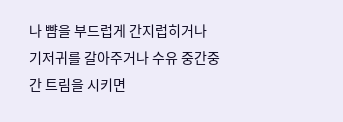나 뺨을 부드럽게 간지럽히거나 기저귀를 갈아주거나 수유 중간중간 트림을 시키면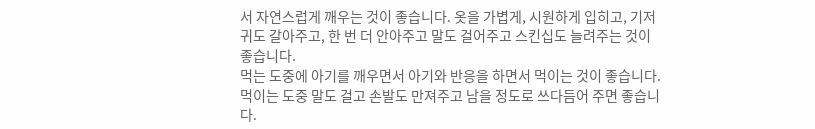서 자연스럽게 깨우는 것이 좋습니다. 옷을 가볍게, 시원하게 입히고, 기저귀도 갈아주고, 한 번 더 안아주고 말도 걸어주고 스킨십도 늘려주는 것이 좋습니다.
먹는 도중에 아기를 깨우면서 아기와 반응을 하면서 먹이는 것이 좋습니다. 먹이는 도중 말도 걸고 손발도 만져주고 남을 정도로 쓰다듬어 주면 좋습니다.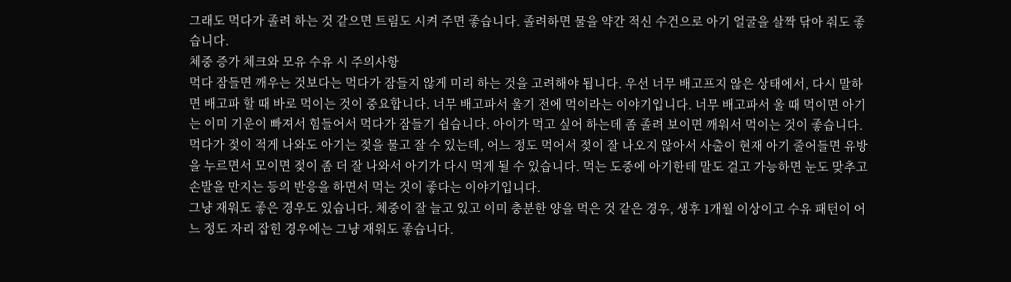그래도 먹다가 졸려 하는 것 같으면 트림도 시켜 주면 좋습니다. 졸려하면 물을 약간 적신 수건으로 아기 얼굴을 살짝 닦아 줘도 좋습니다.
체중 증가 체크와 모유 수유 시 주의사항
먹다 잠들면 깨우는 것보다는 먹다가 잠들지 않게 미리 하는 것을 고려해야 됩니다. 우선 너무 배고프지 않은 상태에서, 다시 말하면 배고파 할 때 바로 먹이는 것이 중요합니다. 너무 배고파서 울기 전에 먹이라는 이야기입니다. 너무 배고파서 울 때 먹이면 아기는 이미 기운이 빠져서 힘들어서 먹다가 잠들기 쉽습니다. 아이가 먹고 싶어 하는데 좀 졸려 보이면 깨워서 먹이는 것이 좋습니다.
먹다가 젖이 적게 나와도 아기는 젖을 물고 잘 수 있는데, 어느 정도 먹어서 젖이 잘 나오지 않아서 사출이 현재 아기 줄어들면 유방을 누르면서 모이면 젖이 좀 더 잘 나와서 아기가 다시 먹게 될 수 있습니다. 먹는 도중에 아기한테 말도 걸고 가능하면 눈도 맞추고 손발을 만지는 등의 반응을 하면서 먹는 것이 좋다는 이야기입니다.
그냥 재워도 좋은 경우도 있습니다. 체중이 잘 늘고 있고 이미 충분한 양을 먹은 것 같은 경우, 생후 1개월 이상이고 수유 패턴이 어느 정도 자리 잡힌 경우에는 그냥 재워도 좋습니다.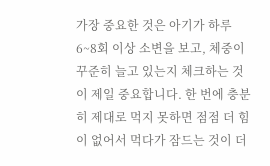가장 중요한 것은 아기가 하루 6~8회 이상 소변을 보고, 체중이 꾸준히 늘고 있는지 체크하는 것이 제일 중요합니다. 한 번에 충분히 제대로 먹지 못하면 점점 더 힘이 없어서 먹다가 잠드는 것이 더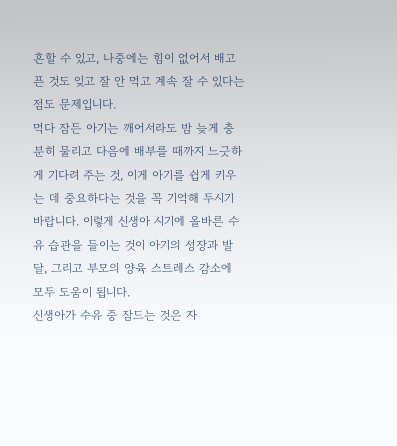흔할 수 있고, 나중에는 힘이 없어서 배고픈 것도 잊고 잘 안 먹고 계속 잘 수 있다는 점도 문제입니다.
먹다 잠든 아기는 깨어서라도 밤 늦게 충분히 물리고 다음에 배부를 때까지 느긋하게 기다려 주는 것, 이게 아기를 쉽게 키우는 데 중요하다는 것을 꼭 기억해 두시기 바랍니다. 이렇게 신생아 시기에 올바른 수유 습관을 들이는 것이 아기의 성장과 발달, 그리고 부모의 양육 스트레스 감소에 모두 도움이 됩니다.
신생아가 수유 중 잠드는 것은 자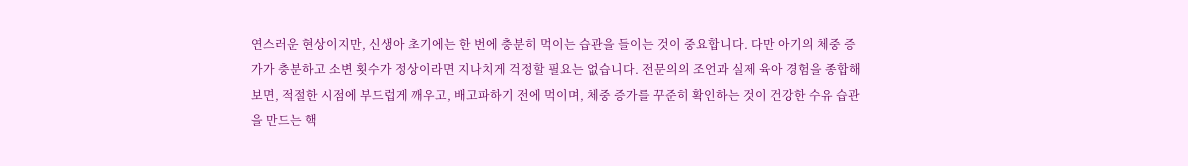연스러운 현상이지만, 신생아 초기에는 한 번에 충분히 먹이는 습관을 들이는 것이 중요합니다. 다만 아기의 체중 증가가 충분하고 소변 횟수가 정상이라면 지나치게 걱정할 필요는 없습니다. 전문의의 조언과 실제 육아 경험을 종합해 보면, 적절한 시점에 부드럽게 깨우고, 배고파하기 전에 먹이며, 체중 증가를 꾸준히 확인하는 것이 건강한 수유 습관을 만드는 핵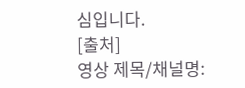심입니다.
[출처]
영상 제목/채널명: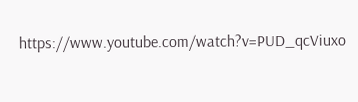https://www.youtube.com/watch?v=PUD_qcViuxo